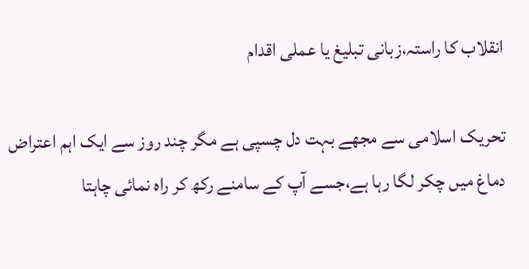انقلاب کا راستہ،زبانی تبلیغ یا عملی اقدام

تحریک اسلامی سے مجھے بہت دل چسپی ہے مگر چند روز سے ایک اہم اعتراض دماغ میں چکر لگا رہا ہے،جسے آپ کے سامنے رکھ کر راہ نمائی چاہتا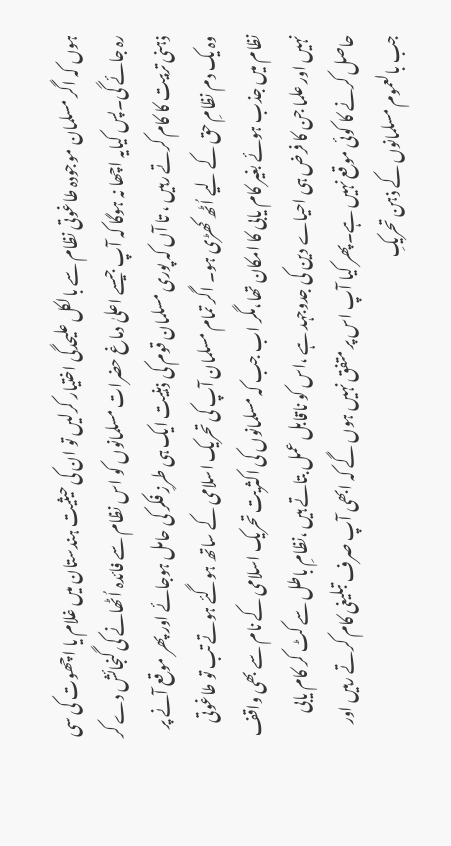ہوں کہ اگر مسلمان موجودہ طاغوتی نظام سے بالکل علیحدگی اختیار کرلیں تو ان کی حیثیت ہندستان میں غلام یا اچھوت کی سی رہ جائے گی۔پس کیایہ اچھا نہ ہوگا کہ آپ جیسے اعلیٰ دماغ حضرات مسلمانوں کو اس نظام سے فائدہ اُٹھانے کی گنجائش دے کر ذہنی تربیت کا کام کرتے رہیں ، تا آں کہ پوری مسلمان قوم کی ذہنیت ایک ہی طرزِ فکر کی حامل ہوجائے اور پھر موقع آنے پر وہ یک دم نظامِ حق کے لیے اُٹھ کھڑی ہو۔ اگر تمام مسلمان آپ کی تحریک اسلامی کے ساتھ ہوگئے ہوتے تب تو طاغوتی نظام میں جذب ہوئے بغیر کام یابی کا امکان تھا،مگر اب جب کہ مسلمانوں کی اکثریت تحریک اسلامی کے نام سے بھی واقف نہیں اور علما جن کا فرض ہی احیاے دین کی جدوجہد ہے ،اس کو ناقابل عمل بتاتے ہیں ،نظامِ باطل سے کٹ کر کام یابی حاصل کرنے کا کوئی موقع نہیں ہے۔پھر کیا آپ اس پر متفق نہیں ہوں گے کہ ابھی آپ صرف تبلیغی کام کرتے رہیں اور جب بالعموم مسلمانوں کے ذہن تحریکِ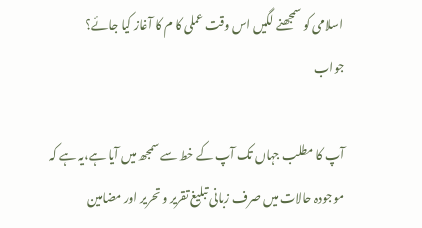اسلامی کو سمجھنے لگیں اس وقت عملی کا م کا آغاز کیا جائے؟
جواب

آپ کا مطلب جہاں تک آپ کے خط سے سمجھ میں آیا ہے،یہ ہے کہ موجودہ حالات میں صرف زبانی تبلیغ تقریر و تحریر اور مضامین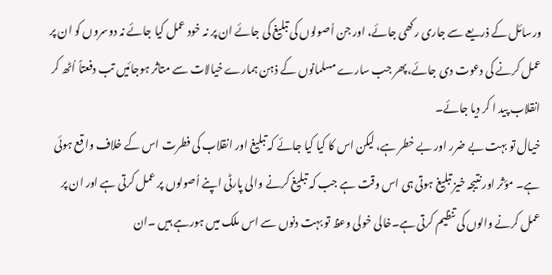ورسائل کے ذریعے سے جاری رکھی جائے، اور جن اُصولوں کی تبلیغ کی جائے ان پر نہ خود عمل کیا جائے نہ دوسروں کو ان پر عمل کرنے کی دعوت دی جائے،پھر جب سارے مسلمانوں کے ذہن ہمارے خیالات سے متاثر ہوجائیں تب دفعتاً اُٹھ کر انقلاب پید ا کر دیا جائے۔
خیال تو بہت بے ضرر اور بے خطر ہے، لیکن اس کا کیا کیا جائے کہ تبلیغ اور انقلاب کی فطرت اس کے خلاف واقع ہوئی ہے۔ مؤثر اور نتیجہ خیز تبلیغ ہوتی ہی اس وقت ہے جب کہ تبلیغ کرنے والی پارٹی اپنے اُصولوں پر عمل کرتی ہے اور ان پر عمل کرنے والوں کی تنظیم کرتی ہے۔خالی خولی وعظ تو بہت دنوں سے اس ملک میں ہورہے ہیں ۔ان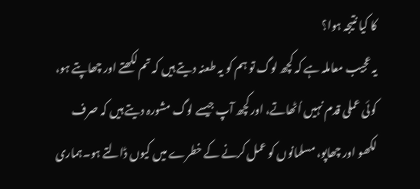کا کیا نتیجہ ہوا؟
یہ عجیب معاملہ ہے کہ کچھ لوگ تو ہم کو یہ طعنہ دیتے ہیں کہ تم لکھتے اور چھاپتے ہو، کوئی عملی قدم نہیں اُٹھاتے، اور کچھ آپ جیسے لوگ مشورہ دیتے ہیں کہ صرف لکھو اور چھاپو، مسلمانوں کو عمل کرنے کے خطرے میں کیوں ڈالتے ہو۔ہماری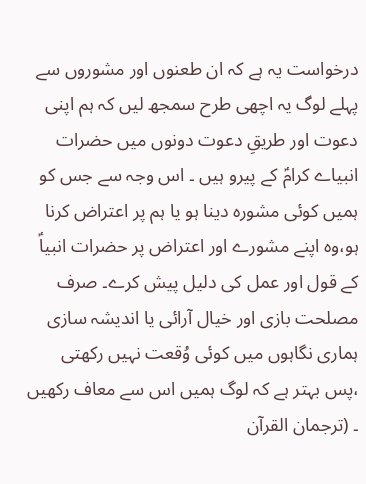درخواست یہ ہے کہ ان طعنوں اور مشوروں سے پہلے لوگ یہ اچھی طرح سمجھ لیں کہ ہم اپنی دعوت اور طریقِ دعوت دونوں میں حضرات انبیاے کرامؑ کے پیرو ہیں ۔ اس وجہ سے جس کو ہمیں کوئی مشورہ دینا ہو یا ہم پر اعتراض کرنا ہو،وہ اپنے مشورے اور اعتراض پر حضرات انبیاؑ کے قول اور عمل کی دلیل پیش کرے۔ صرف مصلحت بازی اور خیال آرائی یا اندیشہ سازی ہماری نگاہوں میں کوئی وُقعت نہیں رکھتی ،پس بہتر ہے کہ لوگ ہمیں اس سے معاف رکھیں ۔ (ترجمان القرآن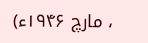، مارچ ۱۹۴۶ء)